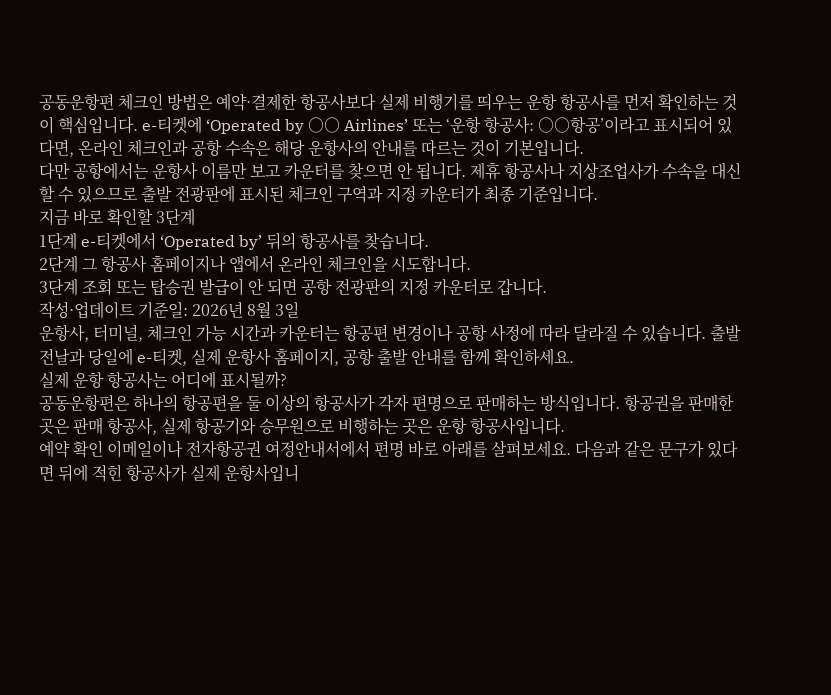공동운항편 체크인 방법은 예약·결제한 항공사보다 실제 비행기를 띄우는 운항 항공사를 먼저 확인하는 것이 핵심입니다. e-티켓에 ‘Operated by ○○ Airlines’ 또는 ‘운항 항공사: ○○항공’이라고 표시되어 있다면, 온라인 체크인과 공항 수속은 해당 운항사의 안내를 따르는 것이 기본입니다.
다만 공항에서는 운항사 이름만 보고 카운터를 찾으면 안 됩니다. 제휴 항공사나 지상조업사가 수속을 대신할 수 있으므로 출발 전광판에 표시된 체크인 구역과 지정 카운터가 최종 기준입니다.
지금 바로 확인할 3단계
1단계 e-티켓에서 ‘Operated by’ 뒤의 항공사를 찾습니다.
2단계 그 항공사 홈페이지나 앱에서 온라인 체크인을 시도합니다.
3단계 조회 또는 탑승권 발급이 안 되면 공항 전광판의 지정 카운터로 갑니다.
작성·업데이트 기준일: 2026년 8월 3일
운항사, 터미널, 체크인 가능 시간과 카운터는 항공편 변경이나 공항 사정에 따라 달라질 수 있습니다. 출발 전날과 당일에 e-티켓, 실제 운항사 홈페이지, 공항 출발 안내를 함께 확인하세요.
실제 운항 항공사는 어디에 표시될까?
공동운항편은 하나의 항공편을 둘 이상의 항공사가 각자 편명으로 판매하는 방식입니다. 항공권을 판매한 곳은 판매 항공사, 실제 항공기와 승무원으로 비행하는 곳은 운항 항공사입니다.
예약 확인 이메일이나 전자항공권 여정안내서에서 편명 바로 아래를 살펴보세요. 다음과 같은 문구가 있다면 뒤에 적힌 항공사가 실제 운항사입니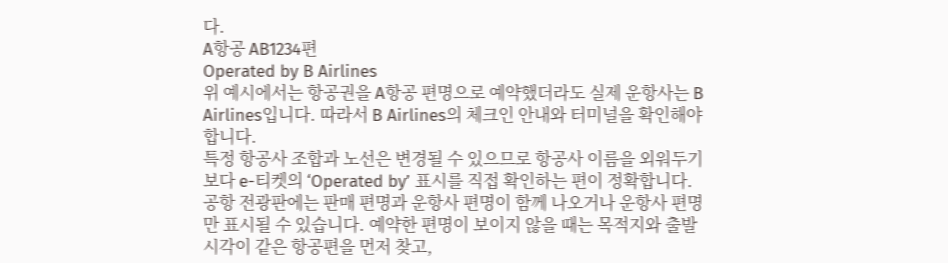다.
A항공 AB1234편
Operated by B Airlines
위 예시에서는 항공권을 A항공 편명으로 예약했더라도 실제 운항사는 B Airlines입니다. 따라서 B Airlines의 체크인 안내와 터미널을 확인해야 합니다.
특정 항공사 조합과 노선은 변경될 수 있으므로 항공사 이름을 외워두기보다 e-티켓의 ‘Operated by’ 표시를 직접 확인하는 편이 정확합니다.
공항 전광판에는 판매 편명과 운항사 편명이 함께 나오거나 운항사 편명만 표시될 수 있습니다. 예약한 편명이 보이지 않을 때는 목적지와 출발 시각이 같은 항공편을 먼저 찾고,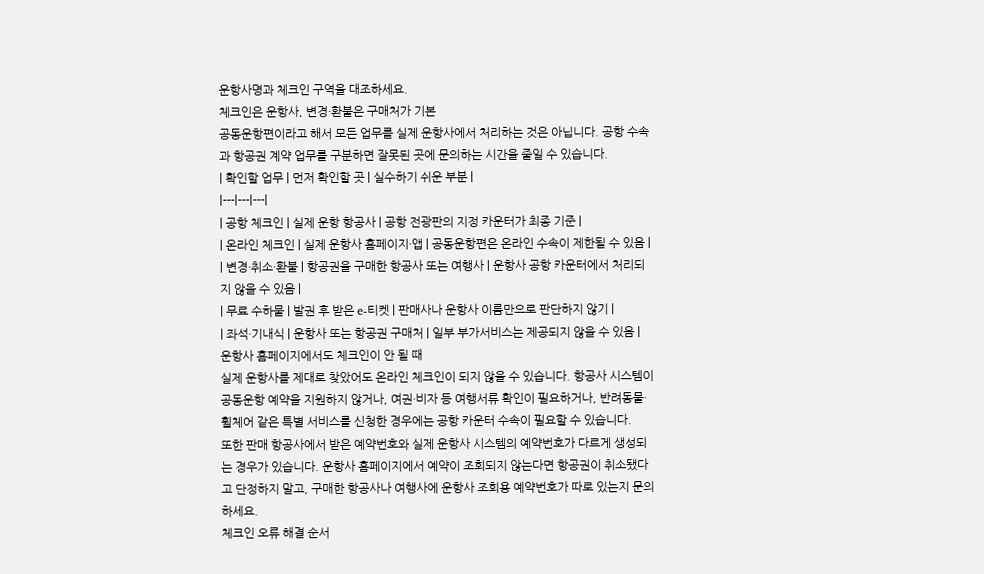운항사명과 체크인 구역을 대조하세요.
체크인은 운항사, 변경·환불은 구매처가 기본
공동운항편이라고 해서 모든 업무를 실제 운항사에서 처리하는 것은 아닙니다. 공항 수속과 항공권 계약 업무를 구분하면 잘못된 곳에 문의하는 시간을 줄일 수 있습니다.
| 확인할 업무 | 먼저 확인할 곳 | 실수하기 쉬운 부분 |
|---|---|---|
| 공항 체크인 | 실제 운항 항공사 | 공항 전광판의 지정 카운터가 최종 기준 |
| 온라인 체크인 | 실제 운항사 홈페이지·앱 | 공동운항편은 온라인 수속이 제한될 수 있음 |
| 변경·취소·환불 | 항공권을 구매한 항공사 또는 여행사 | 운항사 공항 카운터에서 처리되지 않을 수 있음 |
| 무료 수하물 | 발권 후 받은 e-티켓 | 판매사나 운항사 이름만으로 판단하지 않기 |
| 좌석·기내식 | 운항사 또는 항공권 구매처 | 일부 부가서비스는 제공되지 않을 수 있음 |
운항사 홈페이지에서도 체크인이 안 될 때
실제 운항사를 제대로 찾았어도 온라인 체크인이 되지 않을 수 있습니다. 항공사 시스템이 공동운항 예약을 지원하지 않거나, 여권·비자 등 여행서류 확인이 필요하거나, 반려동물·휠체어 같은 특별 서비스를 신청한 경우에는 공항 카운터 수속이 필요할 수 있습니다.
또한 판매 항공사에서 받은 예약번호와 실제 운항사 시스템의 예약번호가 다르게 생성되는 경우가 있습니다. 운항사 홈페이지에서 예약이 조회되지 않는다면 항공권이 취소됐다고 단정하지 말고, 구매한 항공사나 여행사에 운항사 조회용 예약번호가 따로 있는지 문의하세요.
체크인 오류 해결 순서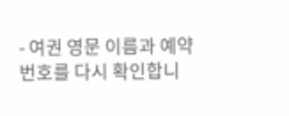- 여권 영문 이름과 예약번호를 다시 확인합니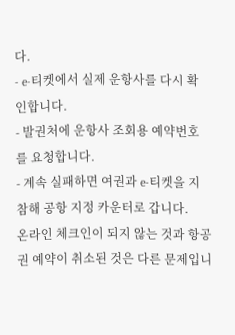다.
- e-티켓에서 실제 운항사를 다시 확인합니다.
- 발권처에 운항사 조회용 예약번호를 요청합니다.
- 계속 실패하면 여권과 e-티켓을 지참해 공항 지정 카운터로 갑니다.
온라인 체크인이 되지 않는 것과 항공권 예약이 취소된 것은 다른 문제입니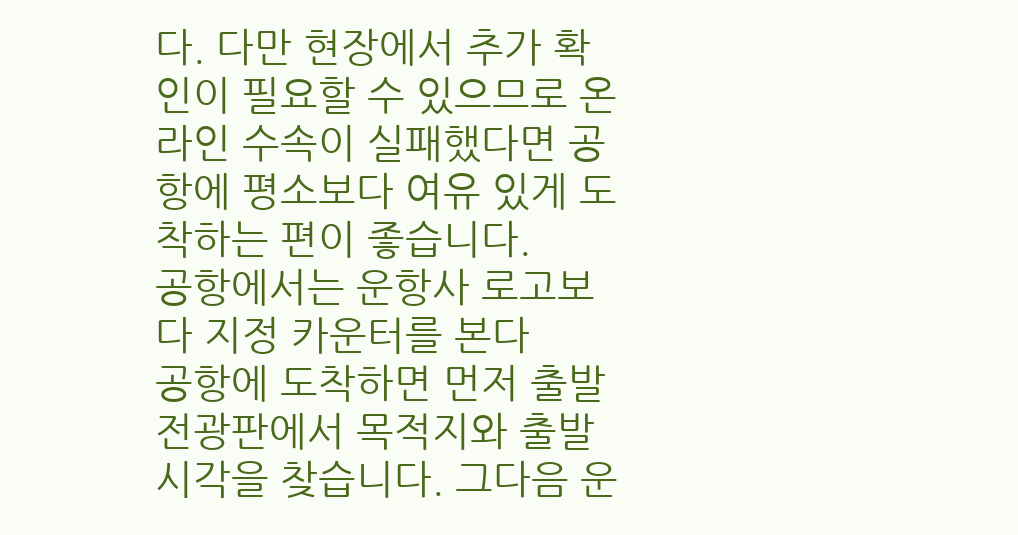다. 다만 현장에서 추가 확인이 필요할 수 있으므로 온라인 수속이 실패했다면 공항에 평소보다 여유 있게 도착하는 편이 좋습니다.
공항에서는 운항사 로고보다 지정 카운터를 본다
공항에 도착하면 먼저 출발 전광판에서 목적지와 출발 시각을 찾습니다. 그다음 운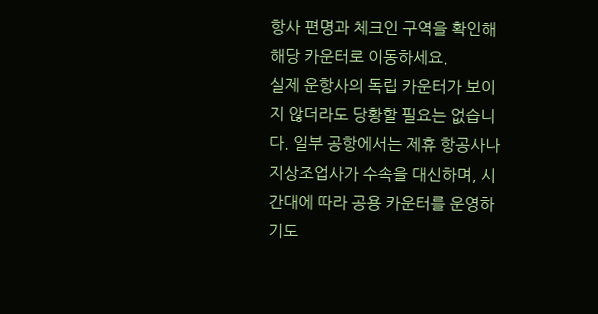항사 편명과 체크인 구역을 확인해 해당 카운터로 이동하세요.
실제 운항사의 독립 카운터가 보이지 않더라도 당황할 필요는 없습니다. 일부 공항에서는 제휴 항공사나 지상조업사가 수속을 대신하며, 시간대에 따라 공용 카운터를 운영하기도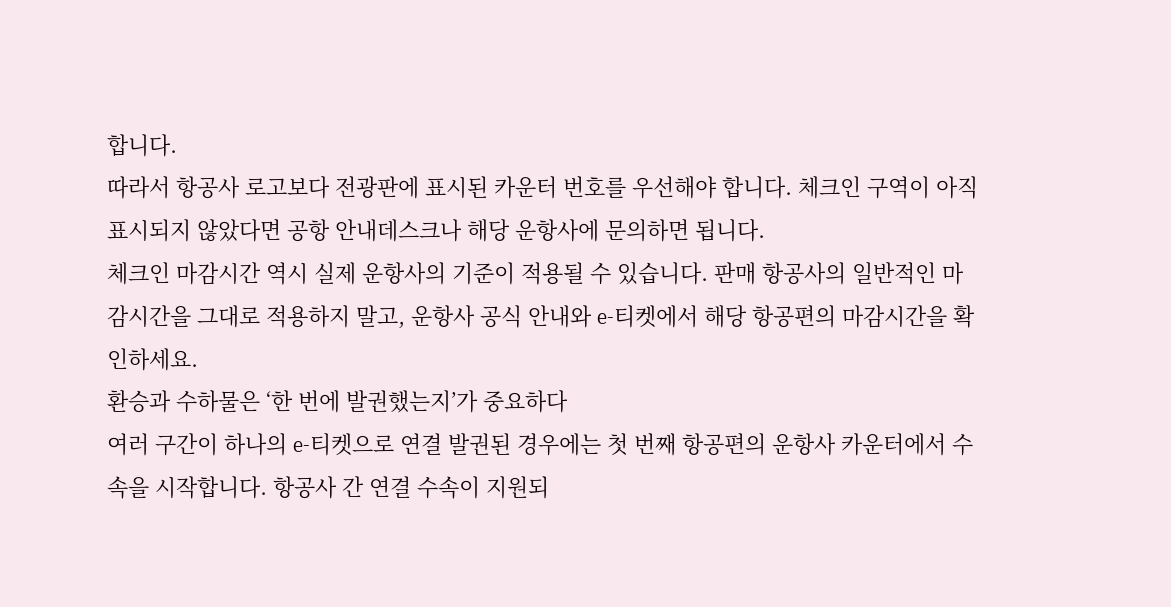합니다.
따라서 항공사 로고보다 전광판에 표시된 카운터 번호를 우선해야 합니다. 체크인 구역이 아직 표시되지 않았다면 공항 안내데스크나 해당 운항사에 문의하면 됩니다.
체크인 마감시간 역시 실제 운항사의 기준이 적용될 수 있습니다. 판매 항공사의 일반적인 마감시간을 그대로 적용하지 말고, 운항사 공식 안내와 e-티켓에서 해당 항공편의 마감시간을 확인하세요.
환승과 수하물은 ‘한 번에 발권했는지’가 중요하다
여러 구간이 하나의 e-티켓으로 연결 발권된 경우에는 첫 번째 항공편의 운항사 카운터에서 수속을 시작합니다. 항공사 간 연결 수속이 지원되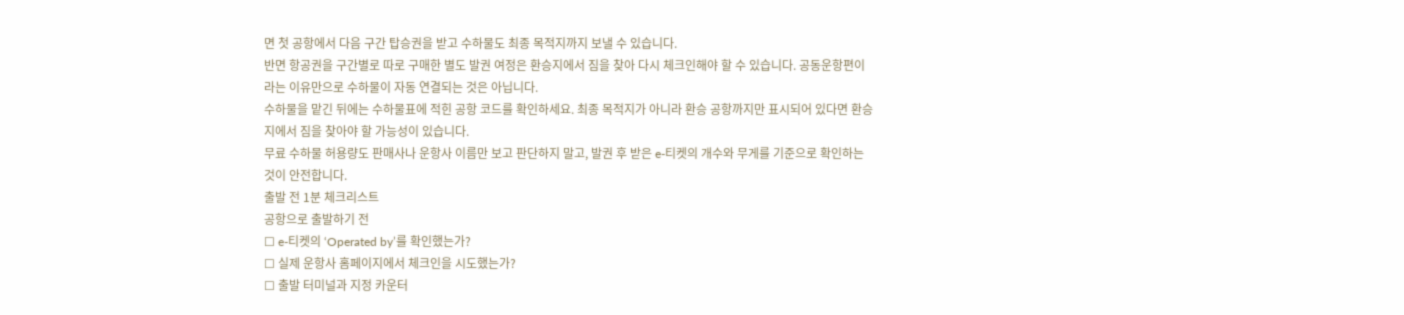면 첫 공항에서 다음 구간 탑승권을 받고 수하물도 최종 목적지까지 보낼 수 있습니다.
반면 항공권을 구간별로 따로 구매한 별도 발권 여정은 환승지에서 짐을 찾아 다시 체크인해야 할 수 있습니다. 공동운항편이라는 이유만으로 수하물이 자동 연결되는 것은 아닙니다.
수하물을 맡긴 뒤에는 수하물표에 적힌 공항 코드를 확인하세요. 최종 목적지가 아니라 환승 공항까지만 표시되어 있다면 환승지에서 짐을 찾아야 할 가능성이 있습니다.
무료 수하물 허용량도 판매사나 운항사 이름만 보고 판단하지 말고, 발권 후 받은 e-티켓의 개수와 무게를 기준으로 확인하는 것이 안전합니다.
출발 전 1분 체크리스트
공항으로 출발하기 전
☐ e-티켓의 ‘Operated by’를 확인했는가?
☐ 실제 운항사 홈페이지에서 체크인을 시도했는가?
☐ 출발 터미널과 지정 카운터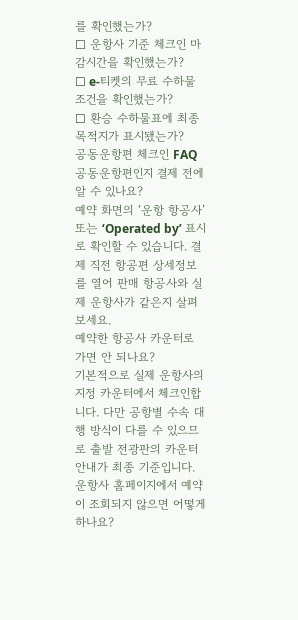를 확인했는가?
☐ 운항사 기준 체크인 마감시간을 확인했는가?
☐ e-티켓의 무료 수하물 조건을 확인했는가?
☐ 환승 수하물표에 최종 목적지가 표시됐는가?
공동운항편 체크인 FAQ
공동운항편인지 결제 전에 알 수 있나요?
예약 화면의 ‘운항 항공사’ 또는 ‘Operated by’ 표시로 확인할 수 있습니다. 결제 직전 항공편 상세정보를 열어 판매 항공사와 실제 운항사가 같은지 살펴보세요.
예약한 항공사 카운터로 가면 안 되나요?
기본적으로 실제 운항사의 지정 카운터에서 체크인합니다. 다만 공항별 수속 대행 방식이 다를 수 있으므로 출발 전광판의 카운터 안내가 최종 기준입니다.
운항사 홈페이지에서 예약이 조회되지 않으면 어떻게 하나요?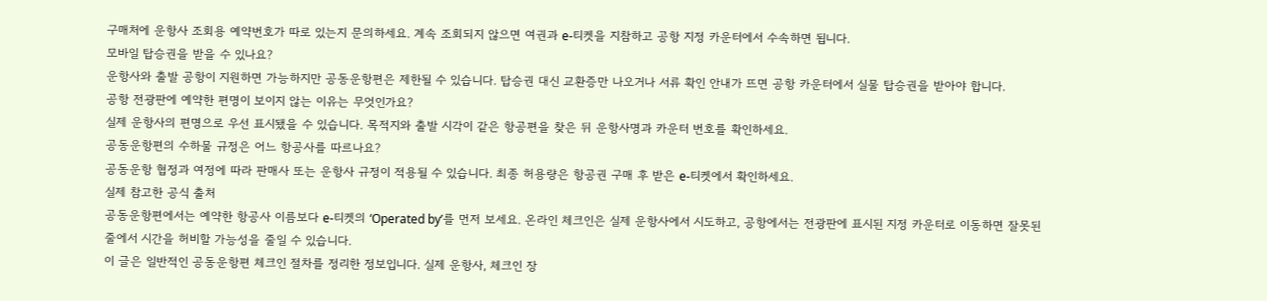구매처에 운항사 조회용 예약번호가 따로 있는지 문의하세요. 계속 조회되지 않으면 여권과 e-티켓을 지참하고 공항 지정 카운터에서 수속하면 됩니다.
모바일 탑승권을 받을 수 있나요?
운항사와 출발 공항이 지원하면 가능하지만 공동운항편은 제한될 수 있습니다. 탑승권 대신 교환증만 나오거나 서류 확인 안내가 뜨면 공항 카운터에서 실물 탑승권을 받아야 합니다.
공항 전광판에 예약한 편명이 보이지 않는 이유는 무엇인가요?
실제 운항사의 편명으로 우선 표시됐을 수 있습니다. 목적지와 출발 시각이 같은 항공편을 찾은 뒤 운항사명과 카운터 번호를 확인하세요.
공동운항편의 수하물 규정은 어느 항공사를 따르나요?
공동운항 협정과 여정에 따라 판매사 또는 운항사 규정이 적용될 수 있습니다. 최종 허용량은 항공권 구매 후 받은 e-티켓에서 확인하세요.
실제 참고한 공식 출처
공동운항편에서는 예약한 항공사 이름보다 e-티켓의 ‘Operated by’를 먼저 보세요. 온라인 체크인은 실제 운항사에서 시도하고, 공항에서는 전광판에 표시된 지정 카운터로 이동하면 잘못된 줄에서 시간을 허비할 가능성을 줄일 수 있습니다.
이 글은 일반적인 공동운항편 체크인 절차를 정리한 정보입니다. 실제 운항사, 체크인 장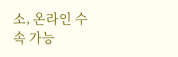소, 온라인 수속 가능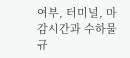여부, 터미널, 마감시간과 수하물 규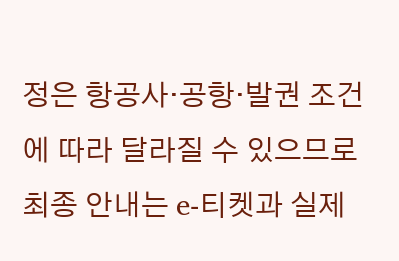정은 항공사·공항·발권 조건에 따라 달라질 수 있으므로 최종 안내는 e-티켓과 실제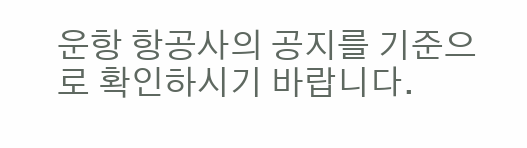운항 항공사의 공지를 기준으로 확인하시기 바랍니다.